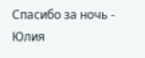Спасибо за ночь - Юлия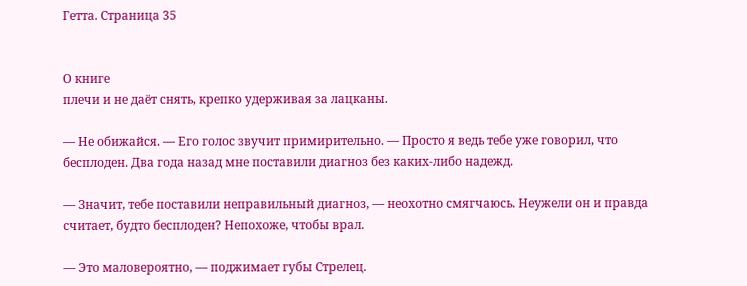Гетта. Страница 35


О книге
плечи и не даёт снять, крепко удерживая за лацканы.

— Не обижайся. — Его голос звучит примирительно. — Просто я ведь тебе уже говорил, что бесплоден. Два года назад мне поставили диагноз без каких-либо надежд.

— Значит, тебе поставили неправильный диагноз, — неохотно смягчаюсь. Неужели он и правда считает, будто бесплоден? Непохоже, чтобы врал.

— Это маловероятно, — поджимает губы Стрелец.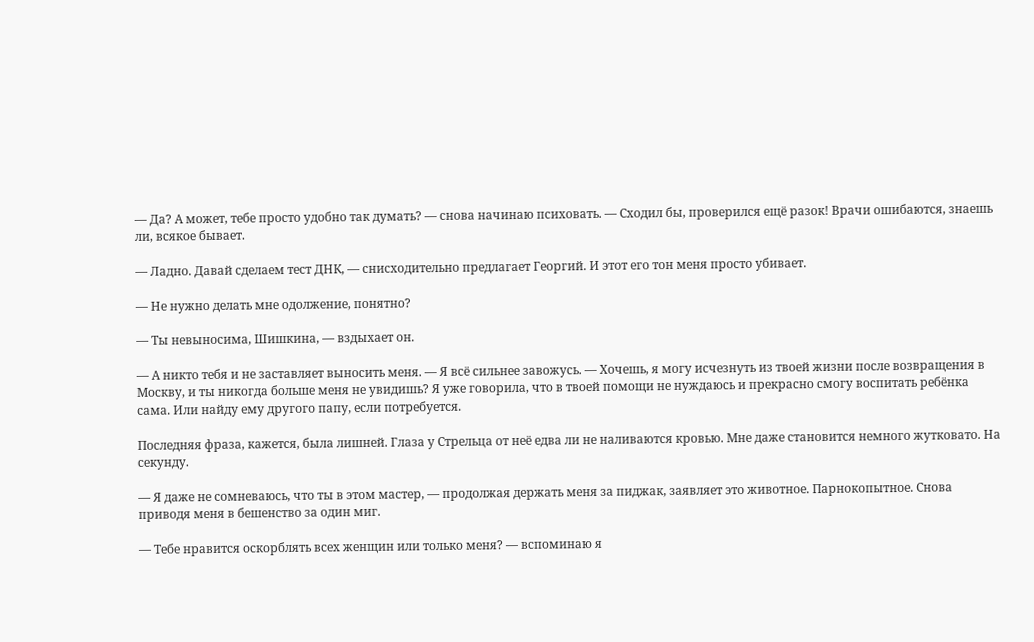— Да? А может, тебе просто удобно так думать? — снова начинаю психовать. — Сходил бы, проверился ещё разок! Врачи ошибаются, знаешь ли, всякое бывает.

— Ладно. Давай сделаем тест ДНК, — снисходительно предлагает Георгий. И этот его тон меня просто убивает.

— Не нужно делать мне одолжение, понятно?

— Ты невыносима, Шишкина, — вздыхает он.

— А никто тебя и не заставляет выносить меня. — Я всё сильнее завожусь. — Хочешь, я могу исчезнуть из твоей жизни после возвращения в Москву, и ты никогда больше меня не увидишь? Я уже говорила, что в твоей помощи не нуждаюсь и прекрасно смогу воспитать ребёнка сама. Или найду ему другого папу, если потребуется.

Последняя фраза, кажется, была лишней. Глаза у Стрельца от неё едва ли не наливаются кровью. Мне даже становится немного жутковато. На секунду.

— Я даже не сомневаюсь, что ты в этом мастер, — продолжая держать меня за пиджак, заявляет это животное. Парнокопытное. Снова приводя меня в бешенство за один миг.

— Тебе нравится оскорблять всех женщин или только меня? — вспоминаю я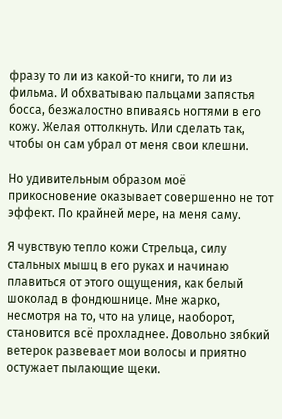фразу то ли из какой-то книги, то ли из фильма. И обхватываю пальцами запястья босса, безжалостно впиваясь ногтями в его кожу. Желая оттолкнуть. Или сделать так, чтобы он сам убрал от меня свои клешни.

Но удивительным образом моё прикосновение оказывает совершенно не тот эффект. По крайней мере, на меня саму.

Я чувствую тепло кожи Стрельца, силу стальных мышц в его руках и начинаю плавиться от этого ощущения, как белый шоколад в фондюшнице. Мне жарко, несмотря на то, что на улице, наоборот, становится всё прохладнее. Довольно зябкий ветерок развевает мои волосы и приятно остужает пылающие щеки.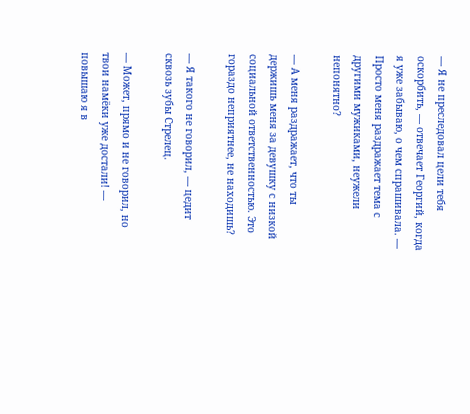— Я не преследовал цели тебя оскорбить, — отвечает Георгий, когда я уже забываю, о чем спрашивала. — Просто меня раздражает тема с другими мужиками, неужели непонятно?

— А меня раздражает, что ты держишь меня за девушку с низкой социальной ответственностью. Это гораздо неприятнее, не находишь?

— Я такого не говорил, — цедит сквозь зубы Стрелец.

— Может, прямо и не говорил, но твои намёки уже достали! — повышаю я в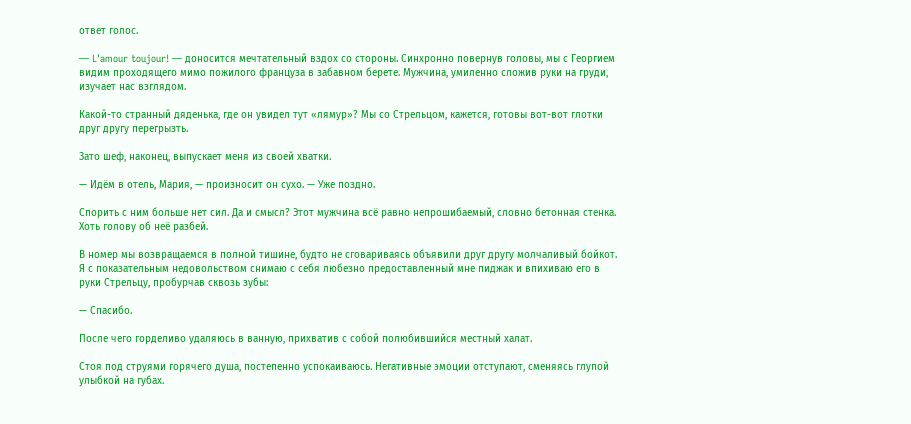ответ голос.

— L'amour toujour! — доносится мечтательный вздох со стороны. Синхронно повернув головы, мы с Георгием видим проходящего мимо пожилого француза в забавном берете. Мужчина, умиленно сложив руки на груди, изучает нас взглядом.

Какой-то странный дяденька, где он увидел тут «лямур»? Мы со Стрельцом, кажется, готовы вот-вот глотки друг другу перегрызть.

Зато шеф, наконец, выпускает меня из своей хватки.

— Идём в отель, Мария, — произносит он сухо. — Уже поздно.

Спорить с ним больше нет сил. Да и смысл? Этот мужчина всё равно непрошибаемый, словно бетонная стенка. Хоть голову об неё разбей.

В номер мы возвращаемся в полной тишине, будто не сговариваясь объявили друг другу молчаливый бойкот. Я с показательным недовольством снимаю с себя любезно предоставленный мне пиджак и впихиваю его в руки Стрельцу, пробурчав сквозь зубы:

— Спасибо.

После чего горделиво удаляюсь в ванную, прихватив с собой полюбившийся местный халат.

Стоя под струями горячего душа, постепенно успокаиваюсь. Негативные эмоции отступают, сменяясь глупой улыбкой на губах.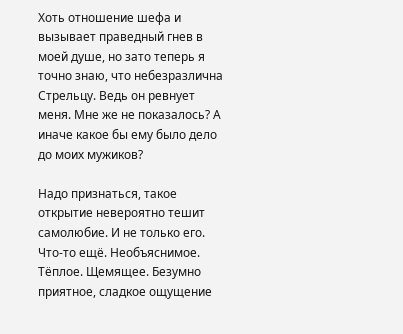Хоть отношение шефа и вызывает праведный гнев в моей душе, но зато теперь я точно знаю, что небезразлична Стрельцу. Ведь он ревнует меня. Мне же не показалось? А иначе какое бы ему было дело до моих мужиков?

Надо признаться, такое открытие невероятно тешит самолюбие. И не только его. Что-то ещё. Необъяснимое. Тёплое. Щемящее. Безумно приятное, сладкое ощущение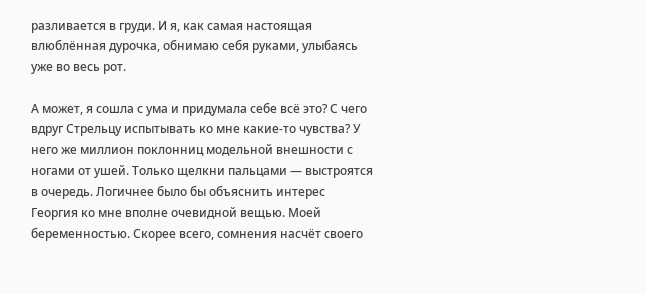разливается в груди. И я, как самая настоящая влюблённая дурочка, обнимаю себя руками, улыбаясь уже во весь рот.

А может, я сошла с ума и придумала себе всё это? С чего вдруг Стрельцу испытывать ко мне какие-то чувства? У него же миллион поклонниц модельной внешности с ногами от ушей. Только щелкни пальцами — выстроятся в очередь. Логичнее было бы объяснить интерес Георгия ко мне вполне очевидной вещью. Моей беременностью. Скорее всего, сомнения насчёт своего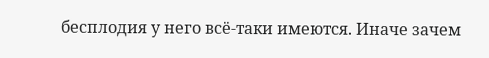бесплодия у него всё-таки имеются. Иначе зачем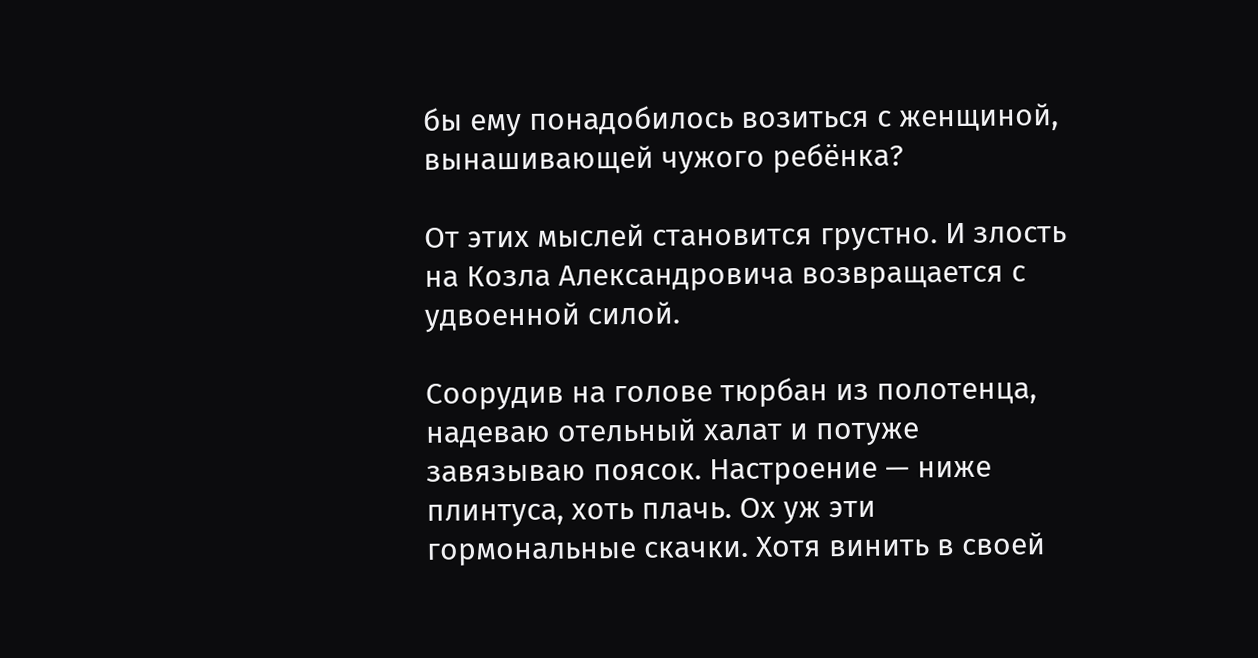бы ему понадобилось возиться с женщиной, вынашивающей чужого ребёнка?

От этих мыслей становится грустно. И злость на Козла Александровича возвращается с удвоенной силой.

Соорудив на голове тюрбан из полотенца, надеваю отельный халат и потуже завязываю поясок. Настроение — ниже плинтуса, хоть плачь. Ох уж эти гормональные скачки. Хотя винить в своей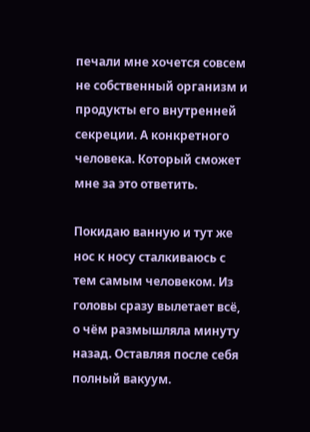печали мне хочется совсем не собственный организм и продукты его внутренней секреции. А конкретного человека. Который сможет мне за это ответить.

Покидаю ванную и тут же нос к носу сталкиваюсь с тем самым человеком. Из головы сразу вылетает всё, о чём размышляла минуту назад. Оставляя после себя полный вакуум.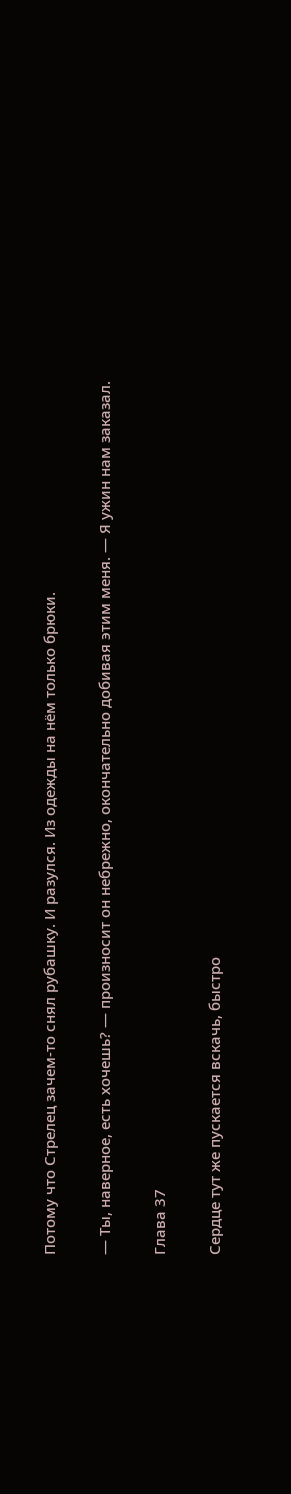Потому что Стрелец зачем-то снял рубашку. И разулся. Из одежды на нём только брюки.

— Ты, наверное, есть хочешь? — произносит он небрежно, окончательно добивая этим меня. — Я ужин нам заказал.

Глава 37

Сердце тут же пускается вскачь, быстро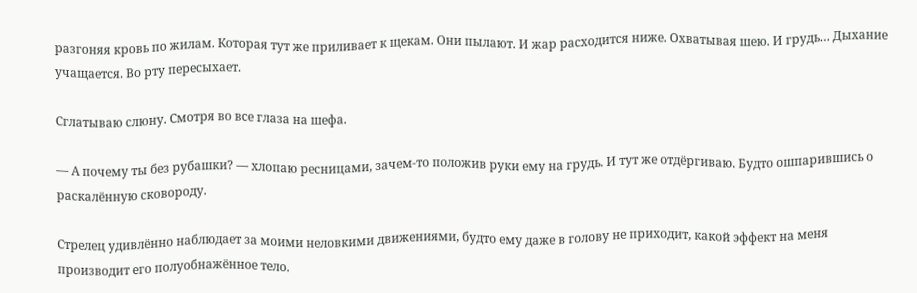разгоняя кровь по жилам. Которая тут же приливает к щекам. Они пылают. И жар расходится ниже. Охватывая шею. И грудь… Дыхание учащается. Во рту пересыхает.

Сглатываю слюну. Смотря во все глаза на шефа.

— А почему ты без рубашки? — хлопаю ресницами, зачем-то положив руки ему на грудь. И тут же отдёргиваю. Будто ошпарившись о раскалённую сковороду.

Стрелец удивлённо наблюдает за моими неловкими движениями, будто ему даже в голову не приходит, какой эффект на меня производит его полуобнажённое тело.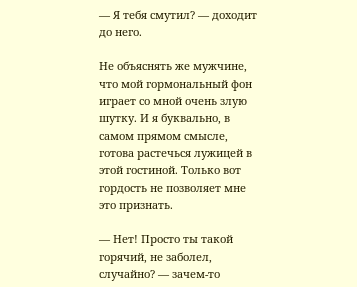— Я тебя смутил? — доходит до него.

Не объяснять же мужчине, что мой гормональный фон играет со мной очень злую шутку. И я буквально, в самом прямом смысле, готова растечься лужицей в этой гостиной. Только вот гордость не позволяет мне это признать.

— Нет! Просто ты такой горячий, не заболел, случайно? — зачем-то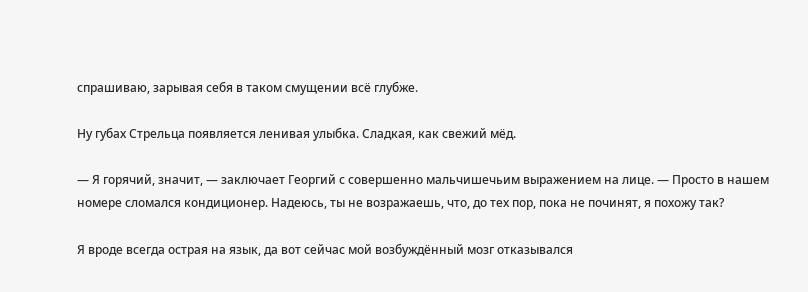спрашиваю, зарывая себя в таком смущении всё глубже.

Ну губах Стрельца появляется ленивая улыбка. Сладкая, как свежий мёд.

— Я горячий, значит, — заключает Георгий с совершенно мальчишечьим выражением на лице. — Просто в нашем номере сломался кондиционер. Надеюсь, ты не возражаешь, что, до тех пор, пока не починят, я похожу так?

Я вроде всегда острая на язык, да вот сейчас мой возбуждённый мозг отказывался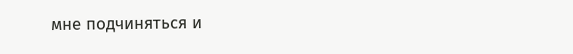мне подчиняться и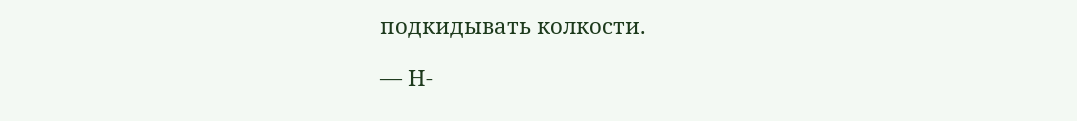подкидывать колкости.

— Н-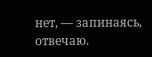нет, — запинаясь, отвечаю.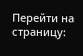Перейти на страницу: